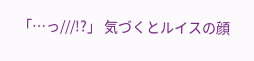「…っ///!?」 気づくとルイスの顔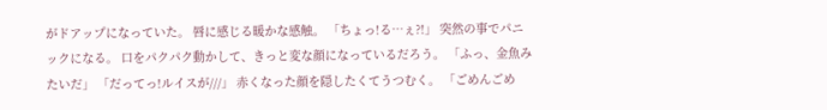がドアップになっていた。 唇に感じる暖かな感触。 「ちょっ!る…ぇ?!」 突然の事でパニックになる。 口をパクパク動かして、きっと変な顔になっているだろう。 「ふっ、金魚みたいだ」 「だってっ!ルイスが///」 赤くなった顔を隠したくてうつむく。 「ごめんごめ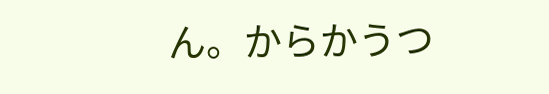ん。からかうつ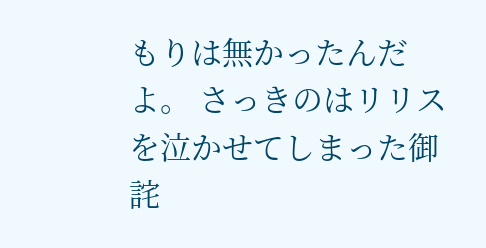もりは無かったんだよ。 さっきのはリリスを泣かせてしまった御詫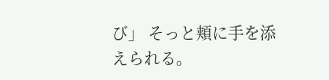び」 そっと頬に手を添えられる。